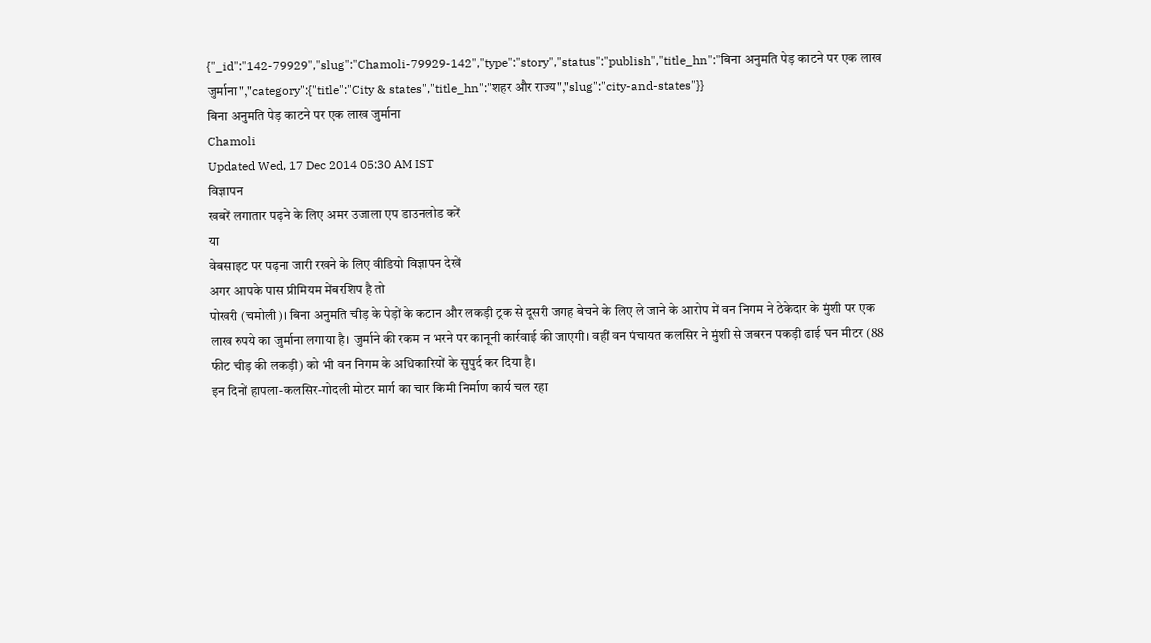{"_id":"142-79929","slug":"Chamoli-79929-142","type":"story","status":"publish","title_hn":"बिना अनुमति पेड़ काटने पर एक लाख जुर्माना","category":{"title":"City & states","title_hn":"शहर और राज्य","slug":"city-and-states"}}
बिना अनुमति पेड़ काटने पर एक लाख जुर्माना
Chamoli
Updated Wed, 17 Dec 2014 05:30 AM IST
विज्ञापन
खबरें लगातार पढ़ने के लिए अमर उजाला एप डाउनलोड करें
या
वेबसाइट पर पढ़ना जारी रखने के लिए वीडियो विज्ञापन देखें
अगर आपके पास प्रीमियम मेंबरशिप है तो
पोखरी (चमोली)। बिना अनुमति चीड़ के पेड़ों के कटान और लकड़ी ट्रक से दूसरी जगह बेचने के लिए ले जाने के आरोप में वन निगम ने ठेकेदार के मुंशी पर एक लाख रुपये का जुर्माना लगाया है। जुर्माने की रकम न भरने पर कानूनी कार्रवाई की जाएगी। वहीं वन पंचायत कलसिर ने मुंशी से जबरन पकड़ी ढाई घन मीटर (88 फीट चीड़ की लकड़ी) को भी वन निगम के अधिकारियों के सुपुर्द कर दिया है।
इन दिनों हापला-कलसिर-गोदली मोटर मार्ग का चार किमी निर्माण कार्य चल रहा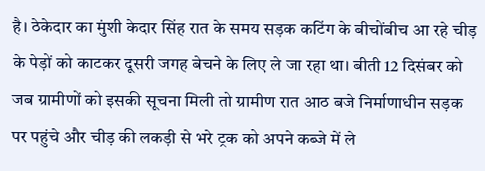है। ठेकेदार का मुंशी केदार सिंह रात के समय सड़क कटिंग के बीचोंबीच आ रहे चीड़ के पेड़ों को काटकर दूसरी जगह बेचने के लिए ले जा रहा था। बीती 12 दिसंबर को जब ग्रामीणों को इसकी सूचना मिली तो ग्रामीण रात आठ बजे निर्माणाधीन सड़क पर पहुंचे और चीड़ की लकड़ी से भरे ट्रक को अपने कब्जे में ले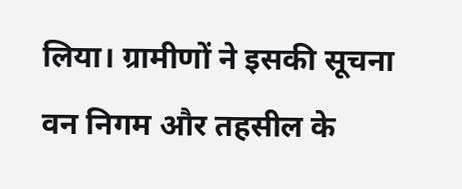लिया। ग्रामीणों ने इसकी सूचना वन निगम और तहसील के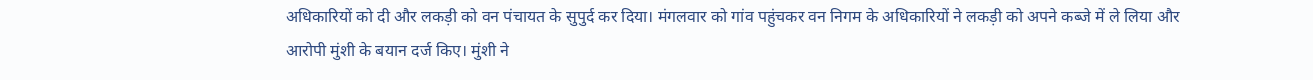अधिकारियों को दी और लकड़ी को वन पंचायत के सुपुर्द कर दिया। मंगलवार को गांव पहुंचकर वन निगम के अधिकारियों ने लकड़ी को अपने कब्जे में ले लिया और आरोपी मुंशी के बयान दर्ज किए। मुंशी ने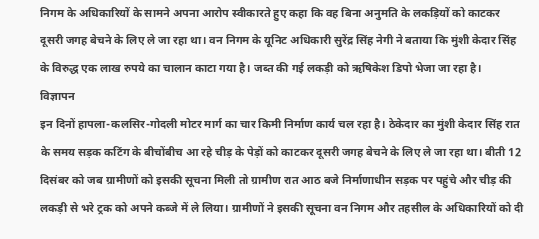निगम के अधिकारियों के सामने अपना आरोप स्वीकारते हुए कहा कि वह बिना अनुमति के लकड़ियों को काटकर दूसरी जगह बेचने के लिए ले जा रहा था। वन निगम के यूनिट अधिकारी सुरेंद्र सिंह नेगी ने बताया कि मुंशी केदार सिंह के विरुद्ध एक लाख रुपये का चालान काटा गया है। जब्त की गई लकड़ी को ऋषिकेश डिपो भेजा जा रहा है।
विज्ञापन
इन दिनों हापला-कलसिर-गोदली मोटर मार्ग का चार किमी निर्माण कार्य चल रहा है। ठेकेदार का मुंशी केदार सिंह रात के समय सड़क कटिंग के बीचोंबीच आ रहे चीड़ के पेड़ों को काटकर दूसरी जगह बेचने के लिए ले जा रहा था। बीती 12 दिसंबर को जब ग्रामीणों को इसकी सूचना मिली तो ग्रामीण रात आठ बजे निर्माणाधीन सड़क पर पहुंचे और चीड़ की लकड़ी से भरे ट्रक को अपने कब्जे में ले लिया। ग्रामीणों ने इसकी सूचना वन निगम और तहसील के अधिकारियों को दी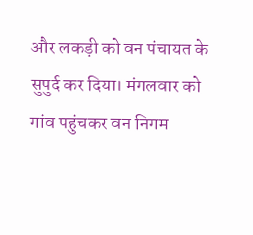और लकड़ी को वन पंचायत के सुपुर्द कर दिया। मंगलवार को गांव पहुंचकर वन निगम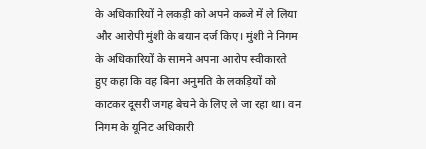के अधिकारियों ने लकड़ी को अपने कब्जे में ले लिया और आरोपी मुंशी के बयान दर्ज किए। मुंशी ने निगम के अधिकारियों के सामने अपना आरोप स्वीकारते हुए कहा कि वह बिना अनुमति के लकड़ियों को काटकर दूसरी जगह बेचने के लिए ले जा रहा था। वन निगम के यूनिट अधिकारी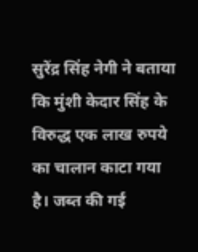सुरेंद्र सिंह नेगी ने बताया कि मुंशी केदार सिंह के विरुद्ध एक लाख रुपये का चालान काटा गया है। जब्त की गई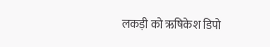लकड़ी को ऋषिकेश डिपो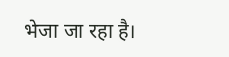भेजा जा रहा है।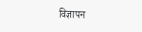विज्ञापन